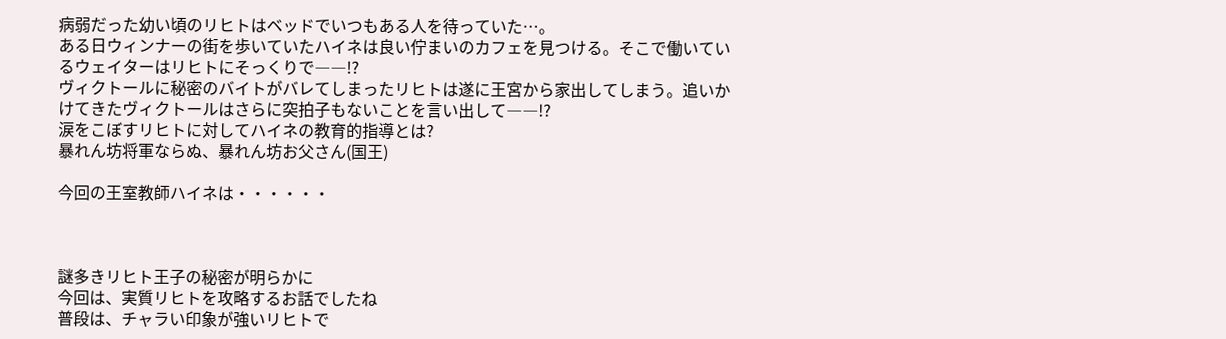病弱だった幼い頃のリヒトはベッドでいつもある人を待っていた…。
ある日ウィンナーの街を歩いていたハイネは良い佇まいのカフェを見つける。そこで働いているウェイターはリヒトにそっくりで――!?
ヴィクトールに秘密のバイトがバレてしまったリヒトは遂に王宮から家出してしまう。追いかけてきたヴィクトールはさらに突拍子もないことを言い出して――!?
涙をこぼすリヒトに対してハイネの教育的指導とは?
暴れん坊将軍ならぬ、暴れん坊お父さん(国王)

今回の王室教師ハイネは・・・・・・



謎多きリヒト王子の秘密が明らかに
今回は、実質リヒトを攻略するお話でしたね
普段は、チャラい印象が強いリヒトで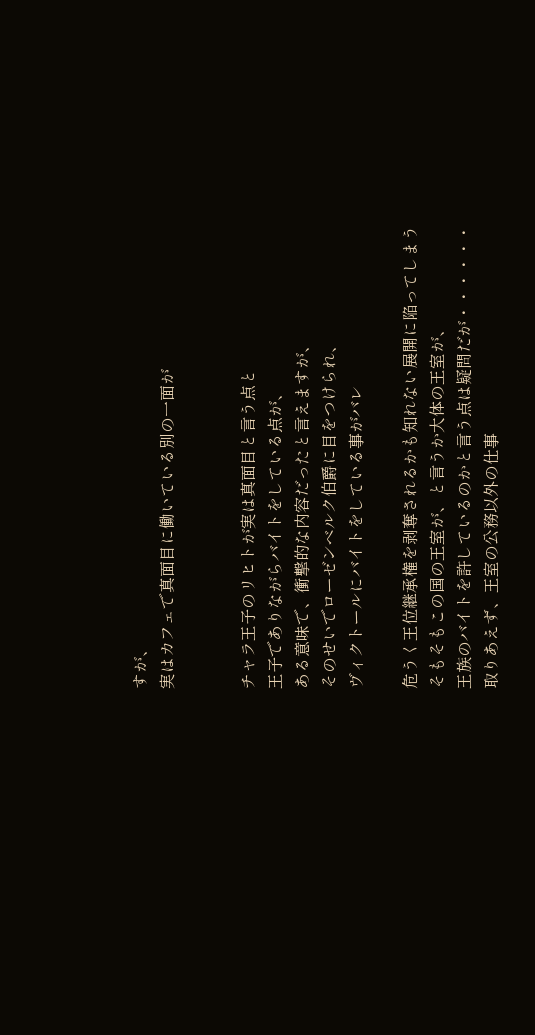すが、
実はカフェで真面目に働いている別の一面が


チャラ王子のリヒトが実は真面目と言う点と
王子でありながらバイトをしている点が、
ある意味で、衝撃的な内容だったと言えますが、
そのせいでローゼンベルク伯爵に目をつけられ、
ヴィクトールにバイトをしている事がバレ

危うく王位継承権を剥奪されるかも知れない展開に陥ってしまう
そもそもこの国の王室が、と言うか大体の王室が、
王族のバイトを許しているのかと言う点は疑問だが・・・・・・
取りあえず、王室の公務以外の仕事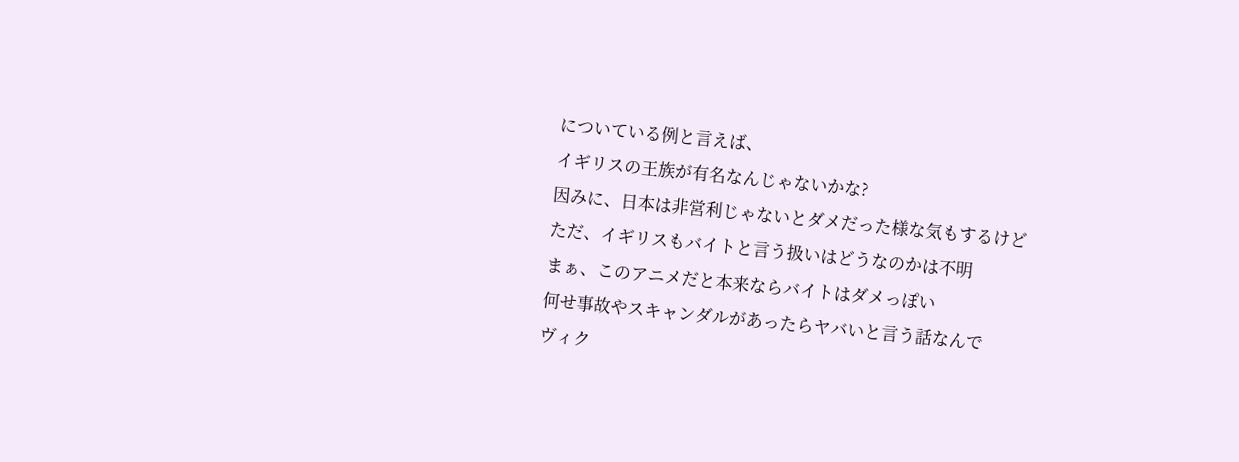についている例と言えば、
イギリスの王族が有名なんじゃないかな?
因みに、日本は非営利じゃないとダメだった様な気もするけど
ただ、イギリスもバイトと言う扱いはどうなのかは不明
まぁ、このアニメだと本来ならバイトはダメっぽい
何せ事故やスキャンダルがあったらヤバいと言う話なんで
ヴィク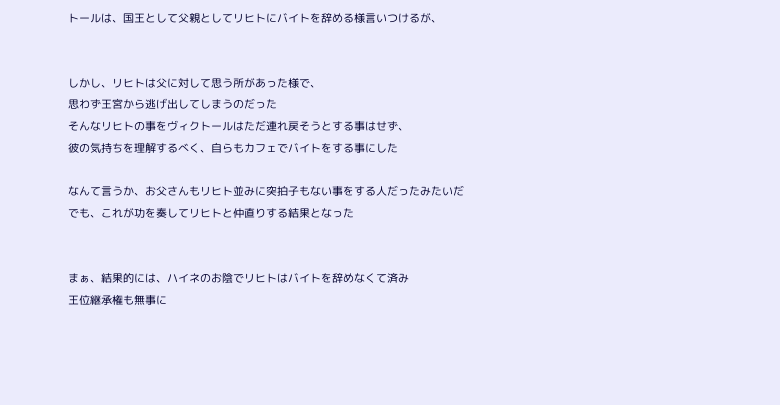トールは、国王として父親としてリヒトにバイトを辞める様言いつけるが、


しかし、リヒトは父に対して思う所があった様で、
思わず王宮から逃げ出してしまうのだった
そんなリヒトの事をヴィクトールはただ連れ戻そうとする事はせず、
彼の気持ちを理解するべく、自らもカフェでバイトをする事にした

なんて言うか、お父さんもリヒト並みに突拍子もない事をする人だったみたいだ
でも、これが功を奏してリヒトと仲直りする結果となった


まぁ、結果的には、ハイネのお陰でリヒトはバイトを辞めなくて済み
王位継承権も無事に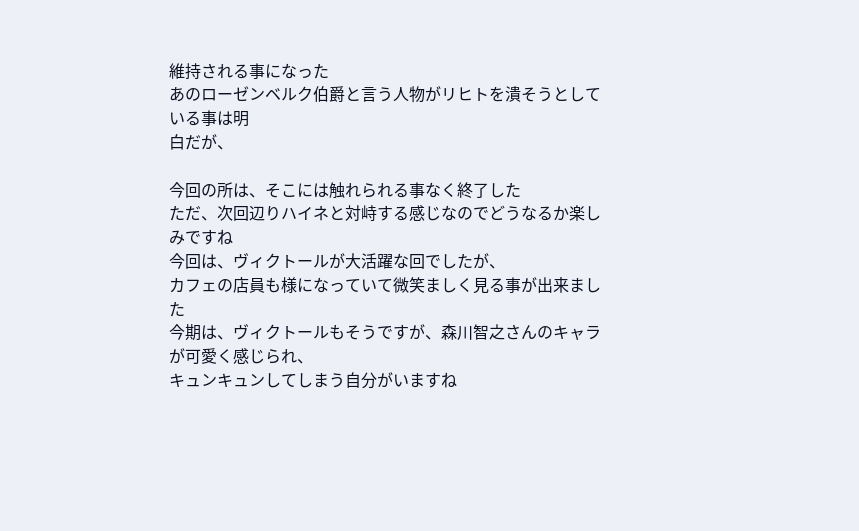維持される事になった
あのローゼンベルク伯爵と言う人物がリヒトを潰そうとしている事は明
白だが、

今回の所は、そこには触れられる事なく終了した
ただ、次回辺りハイネと対峙する感じなのでどうなるか楽しみですね
今回は、ヴィクトールが大活躍な回でしたが、
カフェの店員も様になっていて微笑ましく見る事が出来ました
今期は、ヴィクトールもそうですが、森川智之さんのキャラが可愛く感じられ、
キュンキュンしてしまう自分がいますね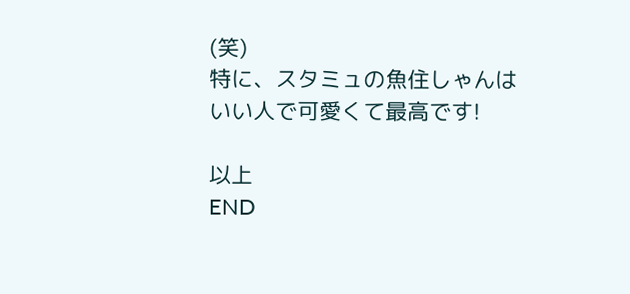(笑)
特に、スタミュの魚住しゃんはいい人で可愛くて最高です!

以上
END